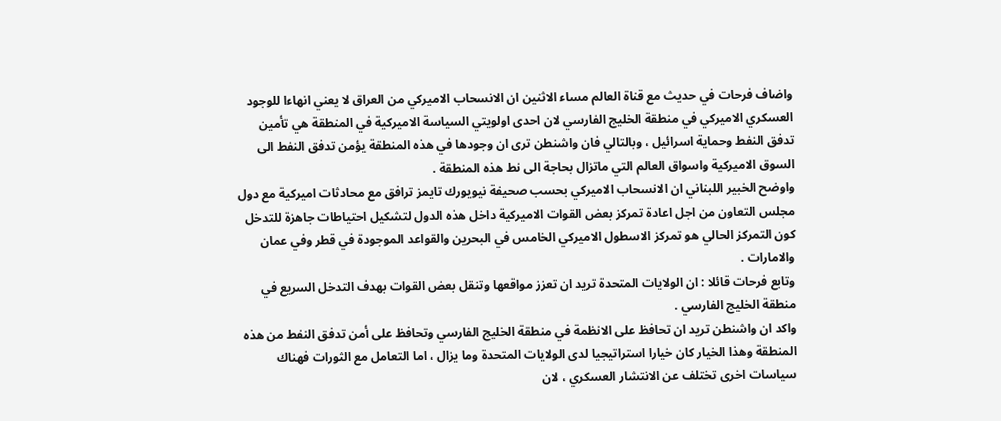واضاف فرحات في حديث مع قناة العالم مساء الاثنين ان الانسحاب الاميركي من العراق لا يعني انهاءا للوجود العسكري الاميركي في منطقة الخليج الفارسي لان احدى اولويتي السياسة الاميركية في المنطقة هي تأمين تدفق النفط وحماية اسرائيل ، وبالتالي فان واشنطن ترى ان وجودها في هذه المنطقة يؤمن تدفق النفط الى السوق الاميركية واسواق العالم التي ماتزال بحاجة الى نط هذه المنطقة .
واوضح الخبير اللبناني ان الانسحاب الاميركي بحسب صحيفة نيويورك تايمز ترافق مع محادثات اميركية مع دول مجلس التعاون من اجل اعادة تمركز بعض القوات الاميركية داخل هذه الدول لتشكيل احتياطات جاهزة للتدخل كون التمركز الحالي هو تمركز الاسطول الاميركي الخامس في البحرين والقواعد الموجودة في قطر وفي عمان والامارات .
وتابع فرحات قائلا : ان الولايات المتحدة تريد ان تعزز مواقعها وتنقل بعض القوات بهدف التدخل السريع في منطقة الخليج الفارسي .
واكد ان واشنطن تريد ان تحافظ على الانظمة في منطقة الخليج الفارسي وتحافظ على أمن تدفق النفط من هذه المنطقة وهذا الخيار كان خيارا استراتيجيا لدى الولايات المتحدة وما يزال ، اما التعامل مع الثورات فهناك سياسات اخرى تختلف عن الانتشار العسكري ، لان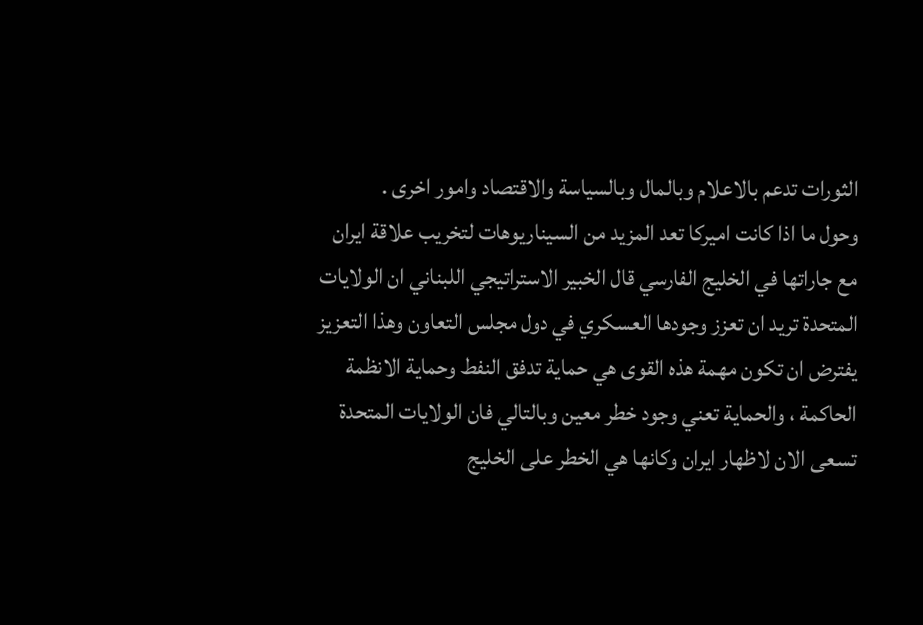الثورات تدعم بالاعلام وبالمال وبالسياسة والاقتصاد وامور اخرى .
وحول ما اذا كانت اميركا تعد المزيد من السيناريوهات لتخريب علاقة ايران مع جاراتها في الخليج الفارسي قال الخبير الاستراتيجي اللبناني ان الولايات المتحدة تريد ان تعزز وجودها العسكري في دول مجلس التعاون وهذا التعزيز يفترض ان تكون مهمة هذه القوى هي حماية تدفق النفط وحماية الانظمة الحاكمة ، والحماية تعني وجود خطر معين وبالتالي فان الولايات المتحدة تسعى الان لاظهار ايران وكانها هي الخطر على الخليج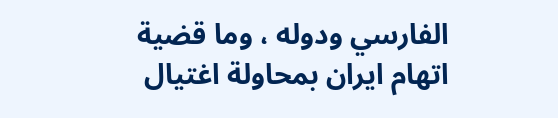الفارسي ودوله ، وما قضية اتهام ايران بمحاولة اغتيال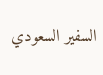السفير السعودي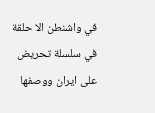في واشنطن الا حلقة في سلسلة تحريض على ايران ووصفها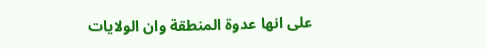على انها عدوة المنطقة وان الولايات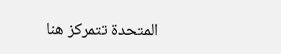المتحدة تتمركز هنا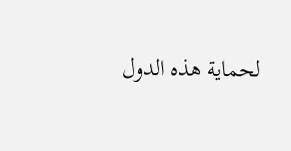لحماية هذه الدول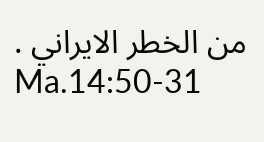من الخطر الايراني .
Ma.14:50-31